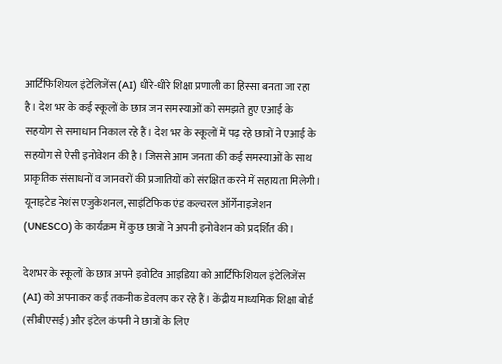आर्टिफिशियल इंटेलिजेंस (AI) धीरे-धीरे शिक्षा प्रणाली का हिस्सा बनता जा रहा है। देश भर के कई स्कूलों के छात्र जन समस्याओं को समझते हुए एआई के सहयोग से समाधान निकाल रहे हैं। देश भर के स्कूलों में पढ़ रहे छात्रों ने एआई के सहयोग से ऐसी इनोवेशन की है। जिससे आम जनता की कई समस्याओं के साथ प्राकृतिक संसाधनों व जानवरों की प्रजातियों को संरक्षित करने में सहायता मिलेगी। यूनाइटेड नेशंस एजुकेशनल, साइंटिफिक एंड कल्चरल ऑर्गेनाइजेशन (UNESCO) के कार्यक्रम में कुछ छात्रों ने अपनी इनोवेशन को प्रदर्शित की।

देशभर के स्कूलों के छात्र अपने इवोटिव आइडिया को आर्टिफिशियल इंटेलिजेंस (AI) को अपनाकर कई तकनीक डेवलप कर रहे हैं। केंद्रीय माध्यमिक शिक्षा बोर्ड (सीबीएसई) और इंटेल कंपनी ने छात्रों के लिए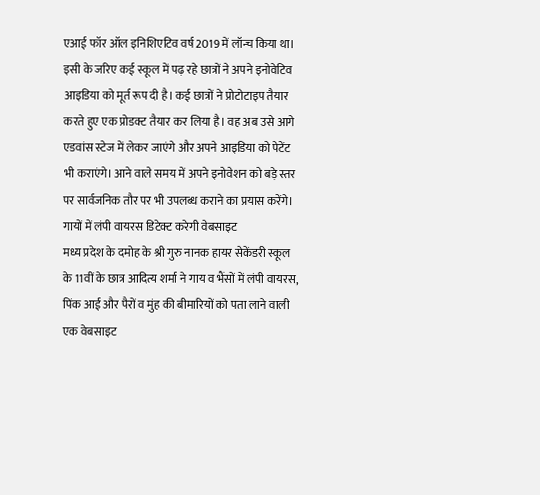एआई फॉर ऑल इनिशिएटिव वर्ष 2019 में लॉन्च किया था। इसी के जरिए कई स्कूल में पढ़ रहे छात्रों ने अपने इनोवेटिव आइडिया को मूर्त रूप दी है। कई छात्रों ने प्रोटोटाइप तैयार करते हुए एक प्रोडक्ट तैयार कर लिया है। वह अब उसे आगे एडवांस स्टेज में लेकर जाएंगे और अपने आइडिया को पेटेंट भी कराएंगे। आने वाले समय में अपने इनोवेशन को बड़े स्तर पर सार्वजनिक तौर पर भी उपलब्ध कराने का प्रयास करेंगे।
गायों में लंपी वायरस डिटेक्ट करेगी वेबसाइट
मध्य प्रदेश के दमोह के श्री गुरु नानक हायर सेकेंडरी स्कूल के 11वीं के छात्र आदित्य शर्मा ने गाय व भैंसों में लंपी वायरस, पिंक आई और पैरों व मुंह की बीमारियों को पता लाने वाली एक वेबसाइट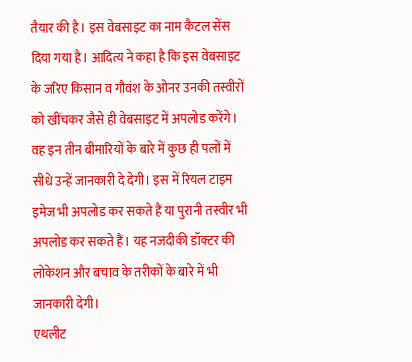तैयार की है। इस वेबसाइट का नाम कैटल सेंस दिया गया है। आदित्य ने कहा है कि इस वेबसाइट के जरिए किसान व गौवंश के ओनर उनकी तस्वीरों को खींचकर जैसे ही वेबसाइट में अपलोड करेंगे। वह इन तीन बीमारियों के बारे में कुछ ही पलों में सीधे उन्हें जानकारी दे देगी। इस में रियल टाइम इमेज भी अपलोड कर सकते हैं या पुरानी तस्वीर भी अपलोड कर सकते हैं। यह नजदीकी डॉक्टर की लोकेशन और बचाव के तरीकों के बारे में भी जानकारी देगी।
एथलीट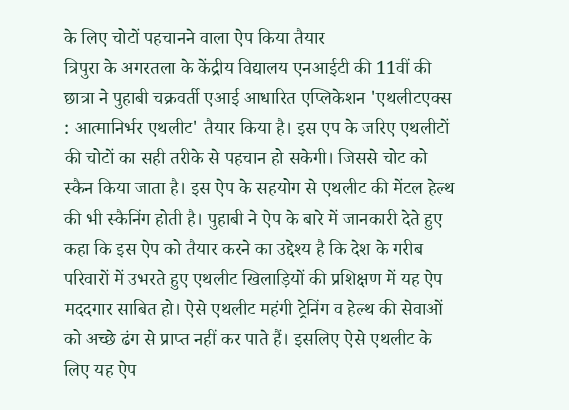के लिए चोटों पहचानने वाला ऐप किया तैयार
त्रिपुरा के अगरतला के केंद्रीय विद्यालय एनआईटी की 11वीं की छात्रा ने पुहाबी चक्रवर्ती एआई आधारित एप्लिकेशन 'एथलीटएक्स : आत्मानिर्भर एथलीट' तैयार किया है। इस एप के जरिए एथलीटों की चोटों का सही तरीके से पहचान हो सकेगी। जिससे चोट को स्कैन किया जाता है। इस ऐप के सहयोग से एथलीट की मेंटल हेल्थ की भी स्कैनिंग होती है। पुहाबी ने ऐप के बारे में जानकारी देते हुए कहा कि इस ऐप को तैयार करने का उद्देश्य है कि देश के गरीब परिवारों में उभरते हुए एथलीट खिलाड़ियों की प्रशिक्षण में यह ऐप मददगार साबित हो। ऐसे एथलीट महंगी ट्रेनिंग व हेल्थ की सेवाओं को अच्छे ढंग से प्राप्त नहीं कर पाते हैं। इसलिए ऐसे एथलीट के लिए यह ऐप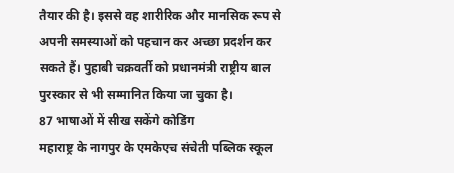तैयार की है। इससे वह शारीरिक और मानसिक रूप से अपनी समस्याओं को पहचान कर अच्छा प्रदर्शन कर सकते हैं। पुहाबी चक्रवर्ती को प्रधानमंत्री राष्ट्रीय बाल पुरस्कार से भी सम्मानित किया जा चुका है।
87 भाषाओं में सीख सकेंगे कोडिंग
महाराष्ट्र के नागपुर के एमकेएच संचेती पब्लिक स्कूल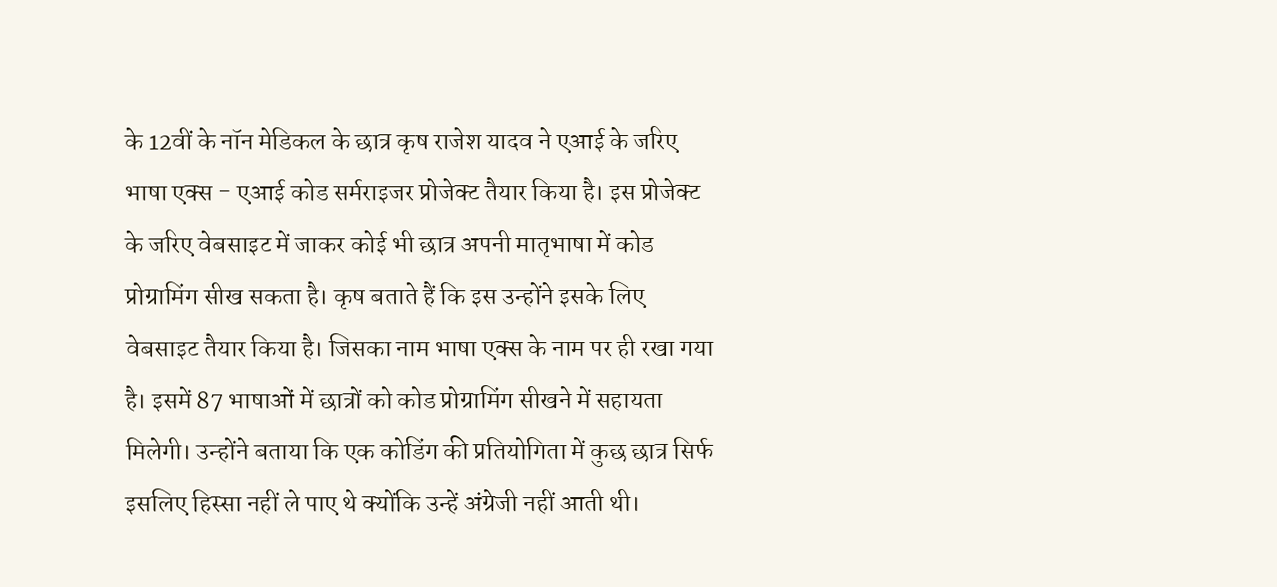के 12वीं के नॉन मेडिकल के छात्र कृष राजेश यादव ने एआई के जरिए भाषा एक्स - एआई कोड सर्मराइजर प्रोजेक्ट तैयार किया है। इस प्रोजेक्ट के जरिए वेबसाइट में जाकर कोई भी छात्र अपनी मातृभाषा में कोड प्रोग्रामिंग सीख सकता है। कृष बताते हैं कि इस उन्होंने इसके लिए वेबसाइट तैयार किया है। जिसका नाम भाषा एक्स के नाम पर ही रखा गया है। इसमें 87 भाषाओं में छात्रों को कोड प्रोग्रामिंग सीखने में सहायता मिलेगी। उन्होंने बताया कि एक कोडिंग की प्रतियोगिता में कुछ छात्र सिर्फ इसलिए हिस्सा नहीं ले पाए थे क्योंकि उन्हें अंग्रेजी नहीं आती थी।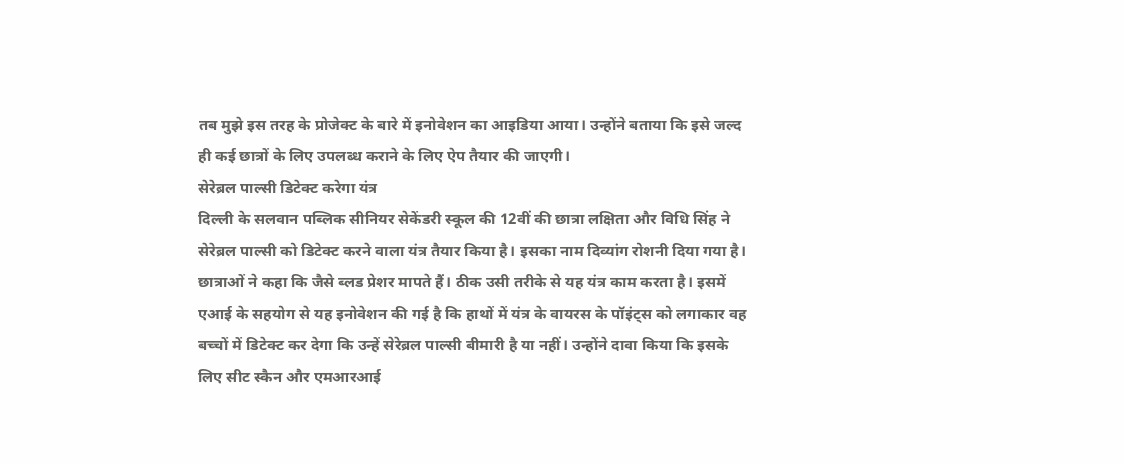तब मुझे इस तरह के प्रोजेक्ट के बारे में इनोवेशन का आइडिया आया। उन्होंने बताया कि इसे जल्द ही कई छात्रों के लिए उपलब्ध कराने के लिए ऐप तैयार की जाएगी।
सेरेब्रल पाल्सी डिटेक्ट करेगा यंत्र
दिल्ली के सलवान पब्लिक सीनियर सेकेंडरी स्कूल की 12वीं की छात्रा लक्षिता और विधि सिंह ने सेरेब्रल पाल्सी को डिटेक्ट करने वाला यंत्र तैयार किया है। इसका नाम दिव्यांग रोशनी दिया गया है। छात्राओं ने कहा कि जैसे ब्लड प्रेशर मापते हैं। ठीक उसी तरीके से यह यंत्र काम करता है। इसमें एआई के सहयोग से यह इनोवेशन की गई है कि हाथों में यंत्र के वायरस के पॉइंट्स को लगाकार वह बच्चों में डिटेक्ट कर देगा कि उन्हें सेरेब्रल पाल्सी बीमारी है या नहीं। उन्होंने दावा किया कि इसके लिए सीट स्कैन और एमआरआई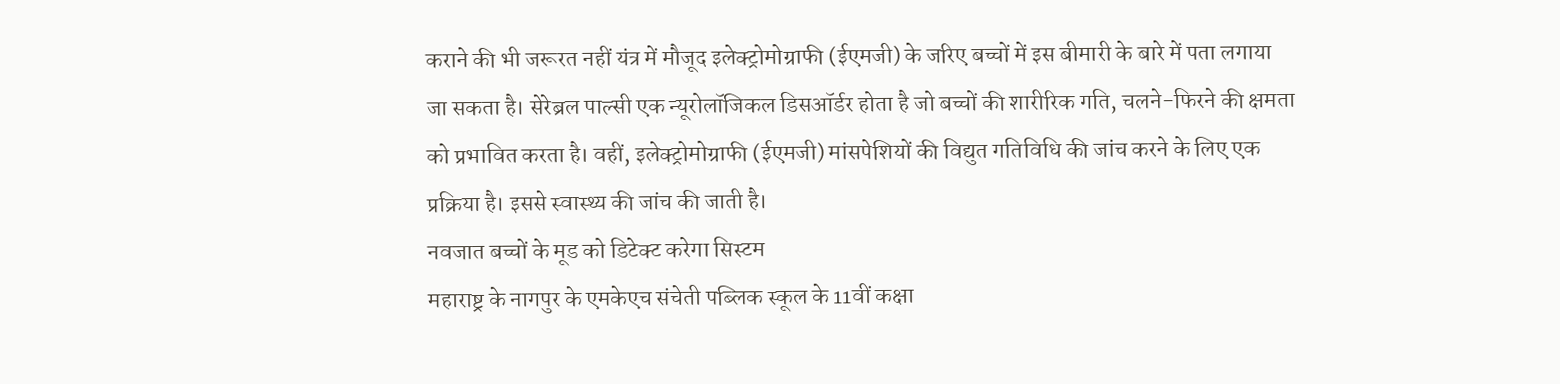कराने की भी जरूरत नहीं यंत्र में मौजूद इलेक्ट्रोमोग्राफी (ईएमजी) के जरिए बच्चों में इस बीमारी के बारे में पता लगाया जा सकता है। सेरेब्रल पाल्सी एक न्यूरोलॉजिकल डिसऑर्डर होता है जो बच्चों की शारीरिक गति, चलने-फिरने की क्षमता को प्रभावित करता है। वहीं, इलेक्ट्रोमोग्राफी (ईएमजी) मांसपेशियों की विद्युत गतिविधि की जांच करने के लिए एक प्रक्रिया है। इससे स्वास्थ्य की जांच की जाती है।
नवजात बच्चों के मूड को डिटेक्ट करेगा सिस्टम
महाराष्ट्र के नागपुर के एमकेएच संचेती पब्लिक स्कूल के 11वीं कक्षा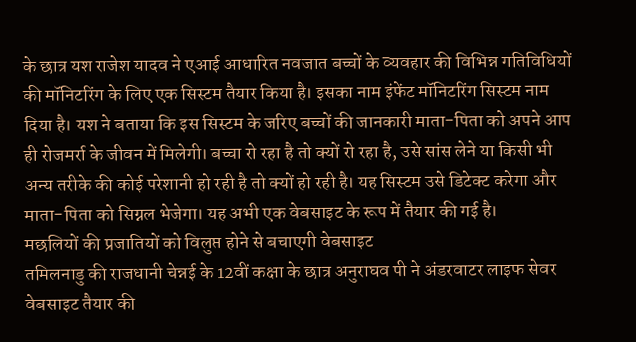के छात्र यश राजेश यादव ने एआई आधारित नवजात बच्चों के व्यवहार की विभिन्न गतिविधियों की मॉनिटरिंग के लिए एक सिस्टम तैयार किया है। इसका नाम इंफेंट मॉनिटरिंग सिस्टम नाम दिया है। यश ने बताया कि इस सिस्टम के जरिए बच्चों की जानकारी माता-पिता को अपने आप ही रोजमर्रा के जीवन में मिलेगी। बच्चा रो रहा है तो क्यों रो रहा है, उसे सांस लेने या किसी भी अन्य तरीके की कोई परेशानी हो रही है तो क्यों हो रही है। यह सिस्टम उसे डिटेक्ट करेगा और माता-पिता को सिग्नल भेजेगा। यह अभी एक वेबसाइट के रूप में तैयार की गई है।
मछलियों की प्रजातियों को विलुप्त होने से बचाएगी वेबसाइट
तमिलनाडु की राजधानी चेन्नई के 12वीं कक्षा के छात्र अनुराघव पी ने अंडरवाटर लाइफ सेवर वेबसाइट तैयार की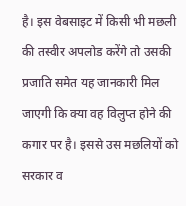है। इस वेबसाइट में किसी भी मछली की तस्वीर अपलोड करेंगे तो उसकी प्रजाति समेत यह जानकारी मिल जाएगी कि क्या वह विलुप्त होने की कगार पर है। इससे उस मछलियों को सरकार व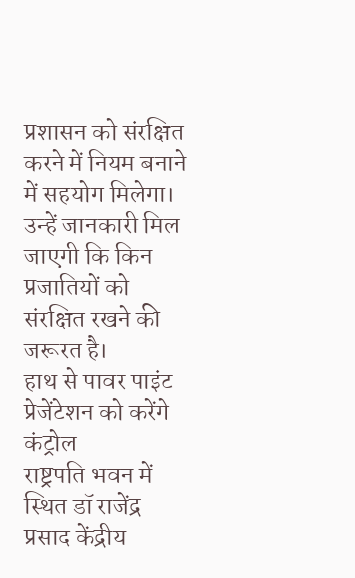प्रशासन को संरक्षित करने में नियम बनाने में सहयोग मिलेगा। उन्हें जानकारी मिल जाएगी कि किन प्रजातियों को संरक्षित रखने की जरूरत है।
हाथ से पावर पाइंट प्रेजेंटेशन को करेंगे कंट्रोल
राष्ट्रपति भवन में स्थित डॉ राजेंद्र प्रसाद केंद्रीय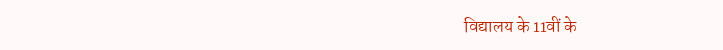विद्यालय के 11वीं के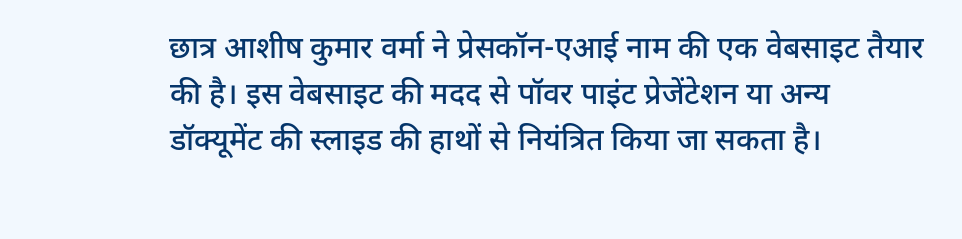छात्र आशीष कुमार वर्मा ने प्रेसकॉन-एआई नाम की एक वेबसाइट तैयार की है। इस वेबसाइट की मदद से पॉवर पाइंट प्रेजेंटेशन या अन्य डॉक्यूमेंट की स्लाइड की हाथों से नियंत्रित किया जा सकता है।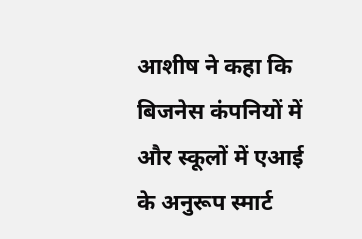आशीष ने कहा कि बिजनेस कंपनियों में और स्कूलों में एआई के अनुरूप स्मार्ट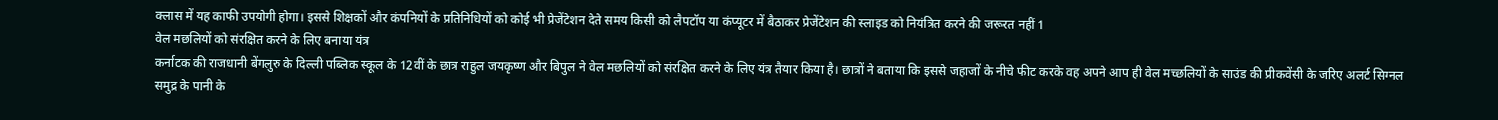क्लास में यह काफी उपयोगी होगा। इससे शिक्षकों और कंपनियों के प्रतिनिधियों को कोई भी प्रेजेंटेशन देते समय किसी को लैपटॉप या कंप्यूटर में बैठाकर प्रेजेंटेशन की स्लाइड को नियंत्रित करने की जरूरत नहीं 1
वेल मछलियों को संरक्षित करने के लिए बनाया यंत्र
कर्नाटक की राजधानी बेंगलुरु के दिल्ली पब्लिक स्कूल के 12वीं के छात्र राहुल जयकृष्ण और बिपुल ने वेल मछलियों को संरक्षित करने के लिए यंत्र तैयार किया है। छात्रों ने बताया कि इससे जहाजों के नीचे फीट करके वह अपने आप ही वेल मच्छलियों के साउंड की प्रीकवेंसी के जरिए अलर्ट सिग्नल समुद्र के पानी के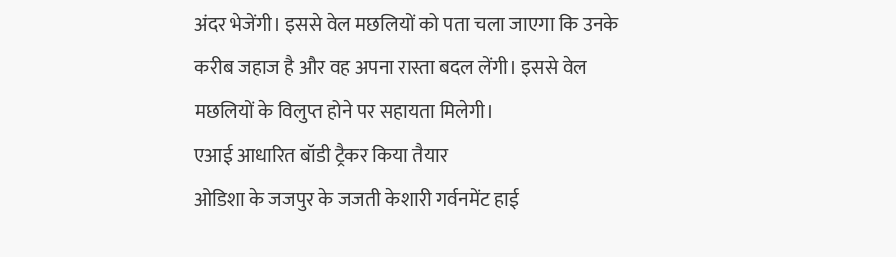अंदर भेजेंगी। इससे वेल मछलियों को पता चला जाएगा कि उनके करीब जहाज है और वह अपना रास्ता बदल लेंगी। इससे वेल मछलियों के विलुप्त होने पर सहायता मिलेगी।
एआई आधारित बॉडी ट्रैकर किया तैयार
ओडिशा के जजपुर के जजती केशारी गर्वनमेंट हाई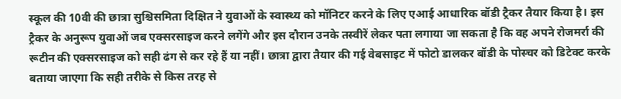स्कूल की 10वी की छात्रा सुश्चिसमिता दिक्षित ने युवाओं के स्वास्थ्य को मॉनिटर करने के लिए एआई आधारिक बॉडी ट्रैकर तैयार किया है। इस ट्रैकर के अनुरूप युवाओं जब एक्सरसाइज करने लगेंगे और इस दौरान उनके तस्वीरें लेकर पता लगाया जा सकता है कि वह अपने रोजमर्रा की रूटीन की एक्सरसाइज को सही ढंग से कर रहे हैं या नहीं। छात्रा द्वारा तैयार की गई वेबसाइट में फोटो डालकर बॉडी के पोस्चर को डिटेक्ट करके बताया जाएगा कि सही तरीके से किस तरह से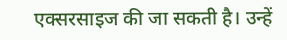एक्सरसाइज की जा सकती है। उन्हें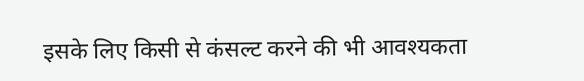इसके लिए किसी से कंसल्ट करने की भी आवश्यकता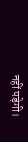नहीं पड़ेगी।